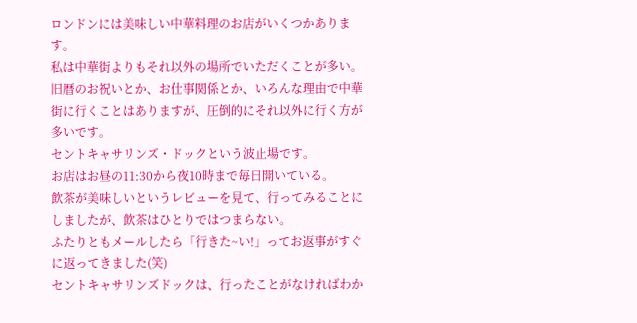ロンドンには美味しい中華料理のお店がいくつかあります。
私は中華街よりもそれ以外の場所でいただくことが多い。
旧暦のお祝いとか、お仕事関係とか、いろんな理由で中華街に行くことはありますが、圧倒的にそれ以外に行く方が多いです。
セントキャサリンズ・ドックという波止場です。
お店はお昼の11:30から夜10時まで毎日開いている。
飲茶が美味しいというレビューを見て、行ってみることにしましたが、飲茶はひとりではつまらない。
ふたりともメールしたら「行きた~い!」ってお返事がすぐに返ってきました(笑)
セントキャサリンズドックは、行ったことがなければわか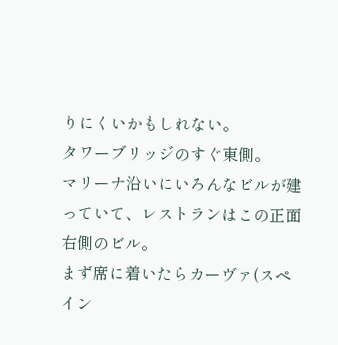りにくいかもしれない。
タワーブリッジのすぐ東側。
マリーナ沿いにいろんなビルが建っていて、レストランはこの正面右側のビル。
まず席に着いたらカーヴァ(スペイン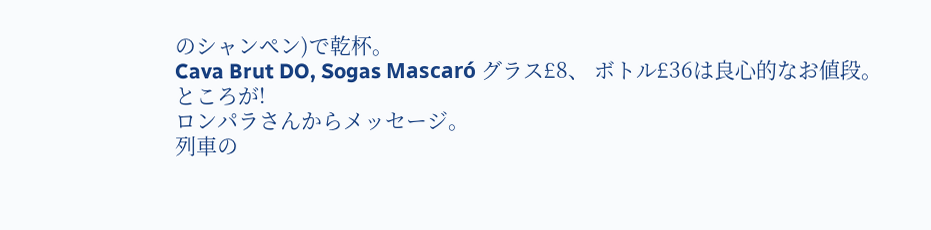のシャンペン)で乾杯。
Cava Brut DO, Sogas Mascaró グラス£8、 ボトル£36は良心的なお値段。
ところが!
ロンパラさんからメッセージ。
列車の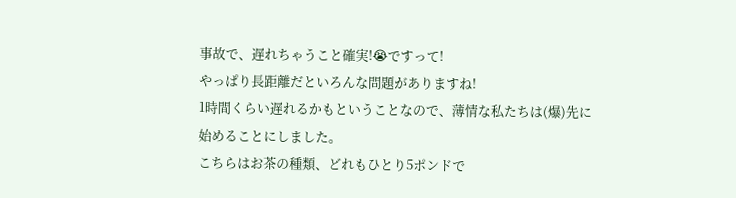事故で、遅れちゃうこと確実!😭ですって!
やっぱり長距離だといろんな問題がありますね!
1時間くらい遅れるかもということなので、薄情な私たちは(爆)先に始めることにしました。
こちらはお茶の種類、どれもひとり5ポンドで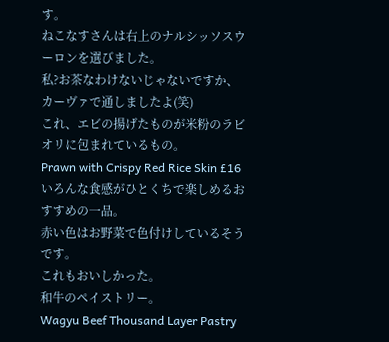す。
ねこなすさんは右上のナルシッソスウーロンを選びました。
私?お茶なわけないじゃないですか、カーヴァで通しましたよ(笑)
これ、エビの揚げたものが米粉のラビオリに包まれているもの。
Prawn with Crispy Red Rice Skin £16
いろんな食感がひとくちで楽しめるおすすめの一品。
赤い色はお野菜で色付けしているそうです。
これもおいしかった。
和牛のペイストリー。
Wagyu Beef Thousand Layer Pastry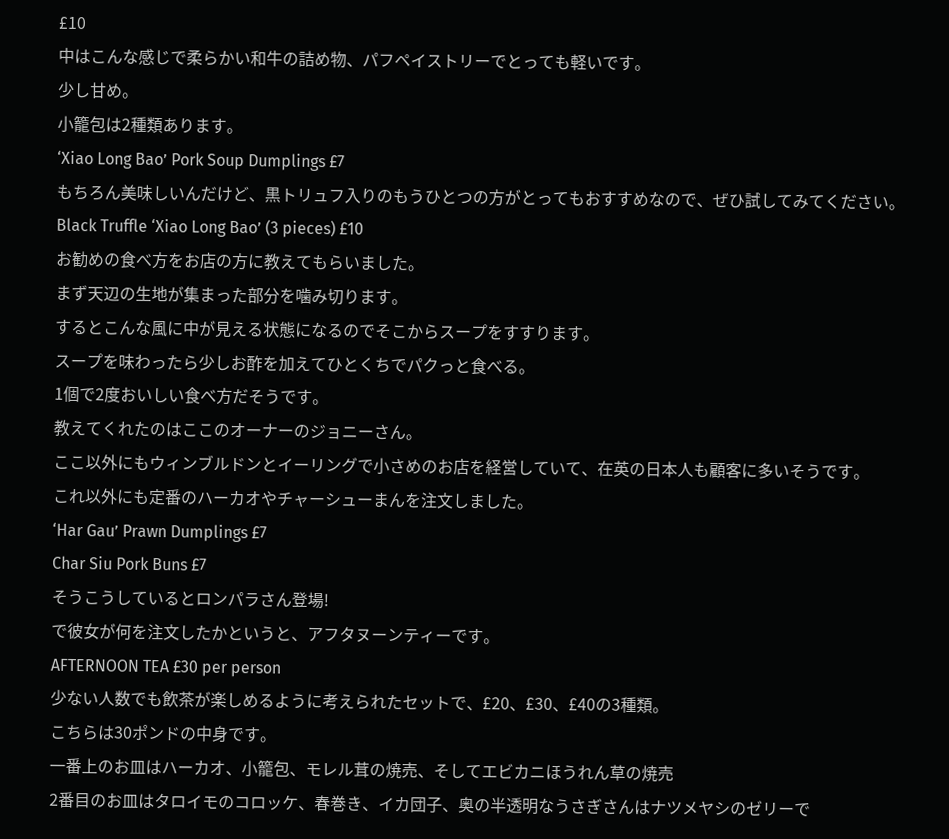£10
中はこんな感じで柔らかい和牛の詰め物、パフペイストリーでとっても軽いです。
少し甘め。
小籠包は2種類あります。
‘Xiao Long Bao’ Pork Soup Dumplings £7
もちろん美味しいんだけど、黒トリュフ入りのもうひとつの方がとってもおすすめなので、ぜひ試してみてください。
Black Truffle ‘Xiao Long Bao’ (3 pieces) £10
お勧めの食べ方をお店の方に教えてもらいました。
まず天辺の生地が集まった部分を噛み切ります。
するとこんな風に中が見える状態になるのでそこからスープをすすります。
スープを味わったら少しお酢を加えてひとくちでパクっと食べる。
1個で2度おいしい食べ方だそうです。
教えてくれたのはここのオーナーのジョニーさん。
ここ以外にもウィンブルドンとイーリングで小さめのお店を経営していて、在英の日本人も顧客に多いそうです。
これ以外にも定番のハーカオやチャーシューまんを注文しました。
‘Har Gau’ Prawn Dumplings £7
Char Siu Pork Buns £7
そうこうしているとロンパラさん登場!
で彼女が何を注文したかというと、アフタヌーンティーです。
AFTERNOON TEA £30 per person
少ない人数でも飲茶が楽しめるように考えられたセットで、£20、£30、£40の3種類。
こちらは30ポンドの中身です。
一番上のお皿はハーカオ、小籠包、モレル茸の焼売、そしてエビカニほうれん草の焼売
2番目のお皿はタロイモのコロッケ、春巻き、イカ団子、奥の半透明なうさぎさんはナツメヤシのゼリーで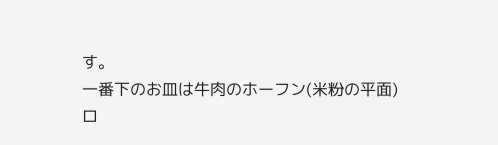す。
一番下のお皿は牛肉のホーフン(米粉の平面)
ロ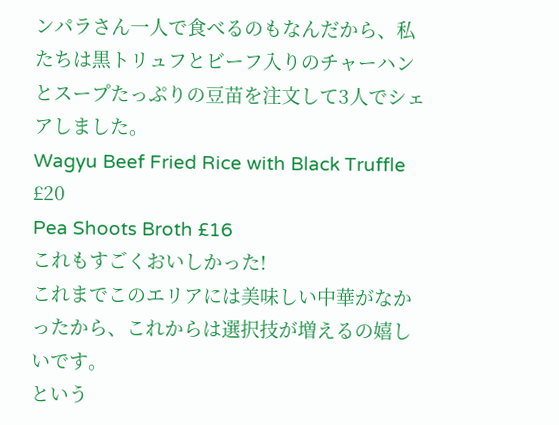ンパラさん一人で食べるのもなんだから、私たちは黒トリュフとビーフ入りのチャーハンとスープたっぷりの豆苗を注文して3人でシェアしました。
Wagyu Beef Fried Rice with Black Truffle £20
Pea Shoots Broth £16
これもすごくおいしかった!
これまでこのエリアには美味しい中華がなかったから、これからは選択技が増えるの嬉しいです。
という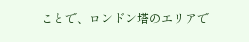ことで、ロンドン塔のエリアで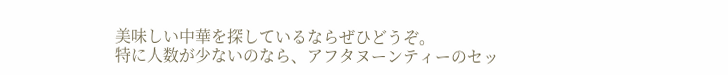美味しい中華を探しているならぜひどうぞ。
特に人数が少ないのなら、アフタヌーンティーのセッ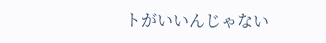トがいいんじゃない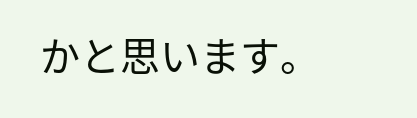かと思います。